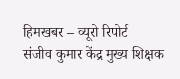हिमखबर – व्यूरो रिपोर्ट
संजीव कुमार केंद्र मुख्य शिक्षक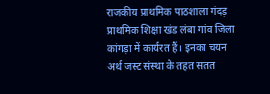राजकीय प्राथमिक पाठशाला गंदड़ प्राथमिक शिक्षा खंड लंबा गांव जिला कांगड़ा में कार्यरत हैं। इनका चयन अर्थ जस्ट संस्था के तहत सतत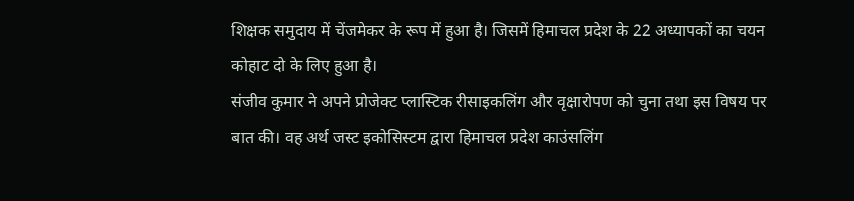शिक्षक समुदाय में चेंजमेकर के रूप में हुआ है। जिसमें हिमाचल प्रदेश के 22 अध्यापकों का चयन कोहाट दो के लिए हुआ है।
संजीव कुमार ने अपने प्रोजेक्ट प्लास्टिक रीसाइकलिंग और वृक्षारोपण को चुना तथा इस विषय पर बात की। वह अर्थ जस्ट इकोसिस्टम द्वारा हिमाचल प्रदेश काउंसलिंग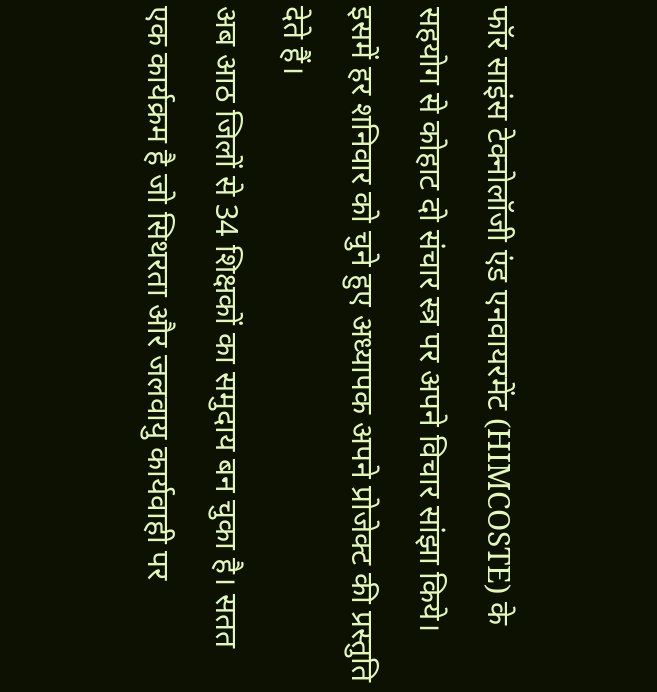फॉर साइंस टेक्नोलॉजी एंड एनवायरमेंट (HIMCOSTE) के सहयोग से कोहाट दो संचार स्त्र पर अपने विचार सांझा किये। इसमें हर शनिवार को चुने हुए अध्यापक अपने प्रोजेक्ट की प्रस्तुति देते हैं।
अब आठ जिलों से 34 शिक्षकों का समुदाय बन चुका है। सतत एक कार्यक्रम है जो सिथरता और जलवायु कार्यवाही पर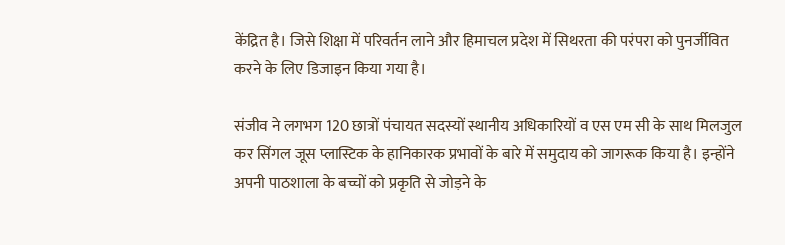केंद्रित है। जिसे शिक्षा में परिवर्तन लाने और हिमाचल प्रदेश में सिथरता की परंपरा को पुनर्जीवित करने के लिए डिजाइन किया गया है।

संजीव ने लगभग 120 छात्रों पंचायत सदस्यों स्थानीय अधिकारियों व एस एम सी के साथ मिलजुल कर सिंगल जूस प्लास्टिक के हानिकारक प्रभावों के बारे में समुदाय को जागरूक किया है। इन्होंने अपनी पाठशाला के बच्चों को प्रकृति से जोड़ने के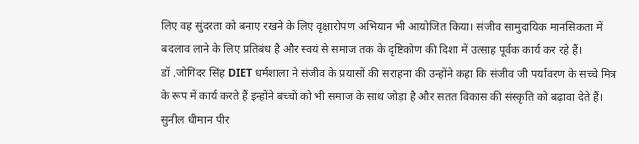लिए वह सुंदरता को बनाए रखने के लिए वृक्षारोपण अभियान भी आयोजित किया। संजीव सामुदायिक मानसिकता में बदलाव लाने के लिए प्रतिबंध है और स्वयं से समाज तक के दृष्टिकोण की दिशा में उत्साह पूर्वक कार्य कर रहे हैं।
डॉ .जोगिंदर सिंह DIET धर्मशाला ने संजीव के प्रयासों की सराहना की उन्होंने कहा कि संजीव जी पर्यावरण के सच्चे मित्र के रूप में कार्य करते हैं इन्होंने बच्चों को भी समाज के साथ जोड़ा है और सतत विकास की संस्कृति को बढ़ावा देते हैं।
सुनील धीमान पीर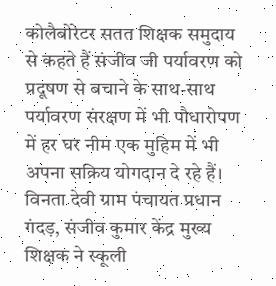कोलैबोरेटर सतत शिक्षक समुदाय से कहते हैं संजीव जी पर्यावरण को प्रदूषण से बचाने के साथ-साथ पर्यावरण संरक्षण में भी पौधारोपण में हर घर नीम एक मुहिम में भी अपना सक्रिय योगदान दे रहे हैं।
विनता देवी ग्राम पंचायत प्रधान गंदड़, संजीव कुमार केंद्र मुख्य शिक्षक ने स्कूली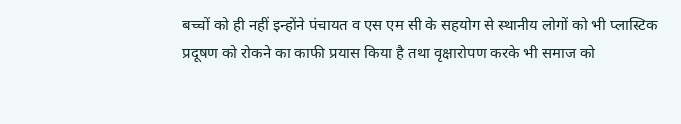बच्चों को ही नहीं इन्होंने पंचायत व एस एम सी के सहयोग से स्थानीय लोगों को भी प्लास्टिक प्रदूषण को रोकने का काफी प्रयास किया है तथा वृक्षारोपण करके भी समाज को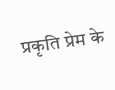प्रकृति प्रेम के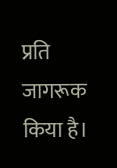प्रति जागरूक किया है।